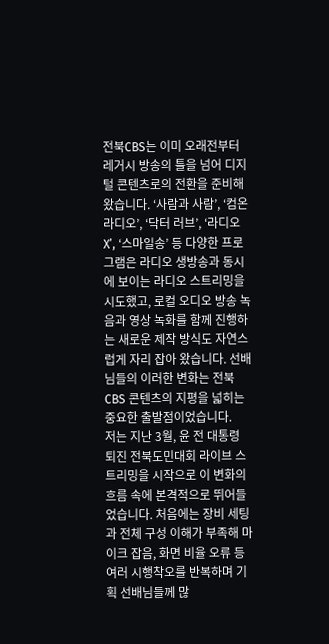전북CBS는 이미 오래전부터 레거시 방송의 틀을 넘어 디지털 콘텐츠로의 전환을 준비해 왔습니다. ‘사람과 사람’, ‘컴온라디오’, ‘닥터 러브’, ‘라디오X’, ‘스마일송’ 등 다양한 프로그램은 라디오 생방송과 동시에 보이는 라디오 스트리밍을 시도했고, 로컬 오디오 방송 녹음과 영상 녹화를 함께 진행하는 새로운 제작 방식도 자연스럽게 자리 잡아 왔습니다. 선배님들의 이러한 변화는 전북CBS 콘텐츠의 지평을 넓히는 중요한 출발점이었습니다.
저는 지난 3월, 윤 전 대통령 퇴진 전북도민대회 라이브 스트리밍을 시작으로 이 변화의 흐름 속에 본격적으로 뛰어들었습니다. 처음에는 장비 세팅과 전체 구성 이해가 부족해 마이크 잡음, 화면 비율 오류 등 여러 시행착오를 반복하며 기획 선배님들께 많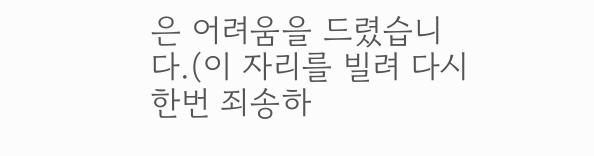은 어려움을 드렸습니다.(이 자리를 빌려 다시 한번 죄송하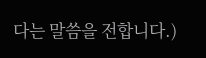다는 말씀을 전합니다.)